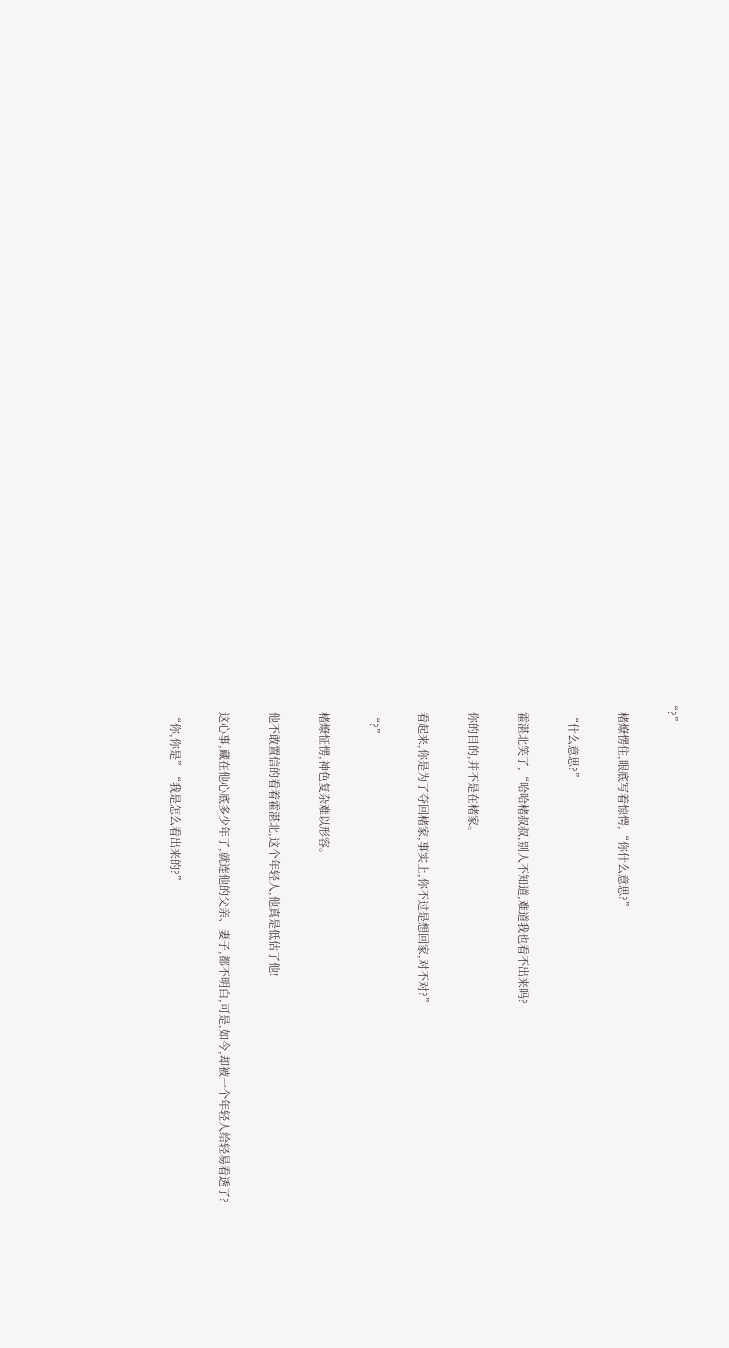“?”

    楮燎愣住,眼底写着惊愕,“你什么意思?”

    “什么意思?”

    霍湛北笑了,“哈哈楮叔叔,别人不知道,难道我也看不出来吗?

    你的目的,并不是在楮家。

    看起来,你是为了夺回楮家,事实上,你不过是想回家,对不对?”

    “?”

    楮燎怔愣,神色复杂难以形容。

    他不敢置信的看着霍湛北,这个年轻人,他真是低估了他!

    这心事,藏在他心底多少年了,就连他的父亲、妻子,都不明白,可是,如今,却被一个年轻人给轻易看透了?

    “你,你是”“我是怎么看出来的?”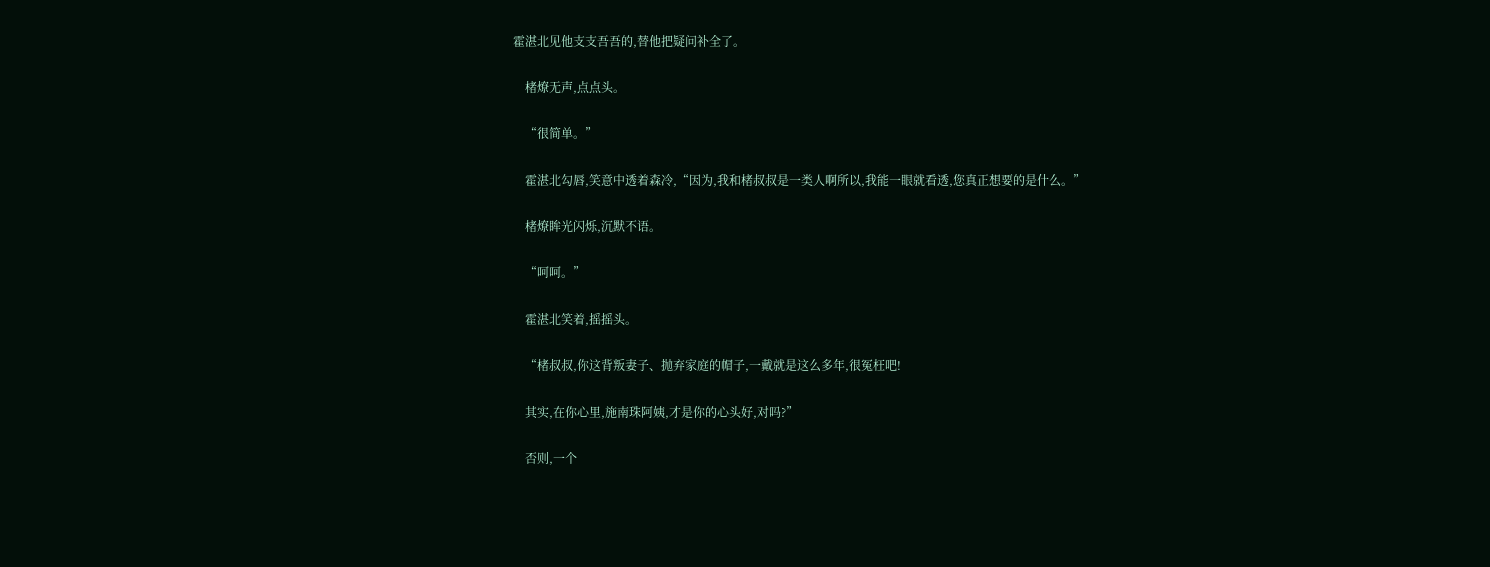霍湛北见他支支吾吾的,替他把疑问补全了。

    楮燎无声,点点头。

    “很简单。”

    霍湛北勾唇,笑意中透着森冷,“因为,我和楮叔叔是一类人啊所以,我能一眼就看透,您真正想要的是什么。”

    楮燎眸光闪烁,沉默不语。

    “呵呵。”

    霍湛北笑着,摇摇头。

    “楮叔叔,你这背叛妻子、抛弃家庭的帽子,一戴就是这么多年,很冤枉吧!

    其实,在你心里,施南珠阿姨,才是你的心头好,对吗?”

    否则,一个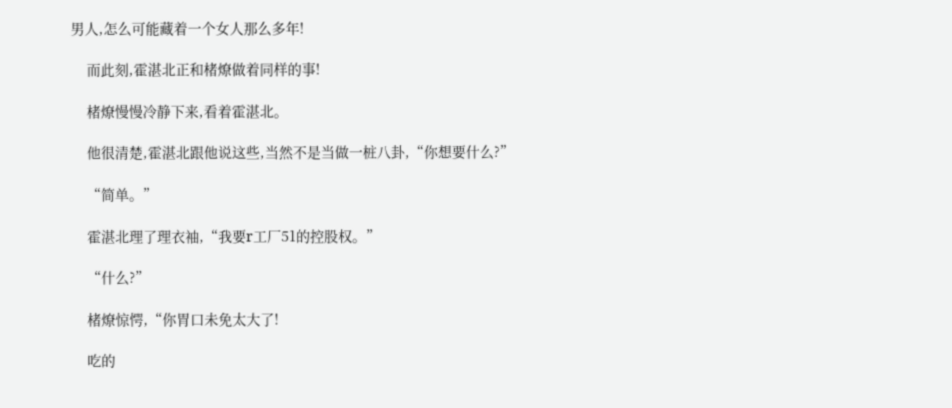男人,怎么可能藏着一个女人那么多年!

    而此刻,霍湛北正和楮燎做着同样的事!

    楮燎慢慢冷静下来,看着霍湛北。

    他很清楚,霍湛北跟他说这些,当然不是当做一桩八卦,“你想要什么?”

    “简单。”

    霍湛北理了理衣袖,“我要r工厂51的控股权。”

    “什么?”

    楮燎惊愕,“你胃口未免太大了!

    吃的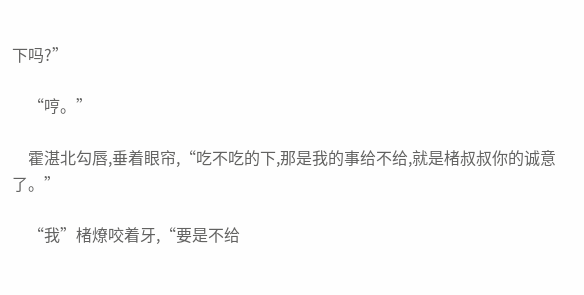下吗?”

    “哼。”

    霍湛北勾唇,垂着眼帘,“吃不吃的下,那是我的事给不给,就是楮叔叔你的诚意了。”

    “我”楮燎咬着牙,“要是不给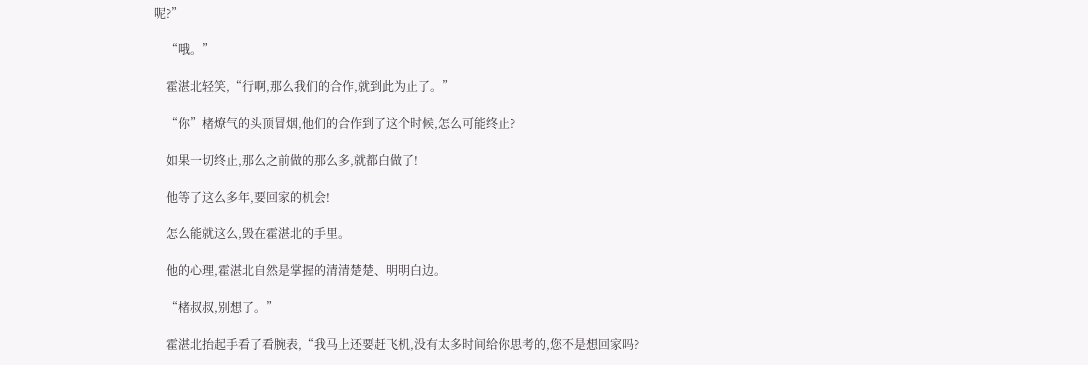呢?”

    “哦。”

    霍湛北轻笑,“行啊,那么我们的合作,就到此为止了。”

    “你”楮燎气的头顶冒烟,他们的合作到了这个时候,怎么可能终止?

    如果一切终止,那么之前做的那么多,就都白做了!

    他等了这么多年,要回家的机会!

    怎么能就这么,毁在霍湛北的手里。

    他的心理,霍湛北自然是掌握的清清楚楚、明明白边。

    “楮叔叔,别想了。”

    霍湛北抬起手看了看腕表,“我马上还要赶飞机,没有太多时间给你思考的,您不是想回家吗?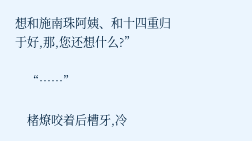想和施南珠阿姨、和十四重归于好,那,您还想什么?”

    “……”

    楮燎咬着后槽牙,冷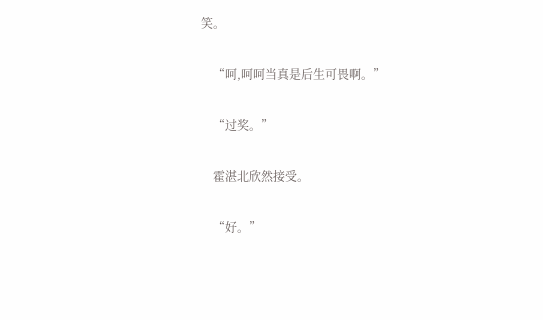笑。

    “呵,呵呵当真是后生可畏啊。”

    “过奖。”

    霍湛北欣然接受。

    “好。”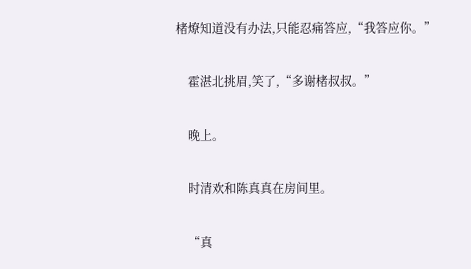楮燎知道没有办法,只能忍痛答应,“我答应你。”

    霍湛北挑眉,笑了,“多谢楮叔叔。”

    晚上。

    时清欢和陈真真在房间里。

    “真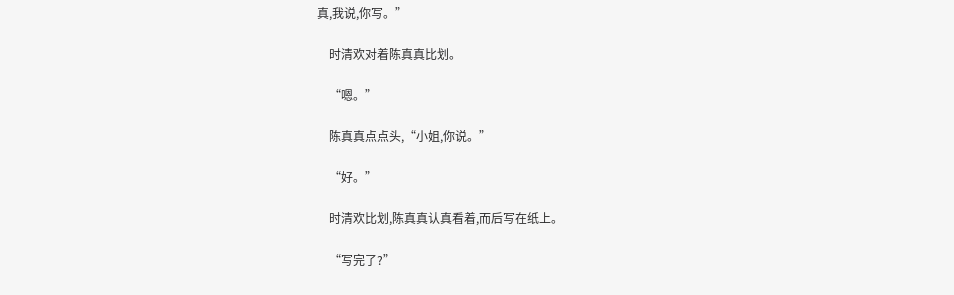真,我说,你写。”

    时清欢对着陈真真比划。

    “嗯。”

    陈真真点点头,“小姐,你说。”

    “好。”

    时清欢比划,陈真真认真看着,而后写在纸上。

    “写完了?”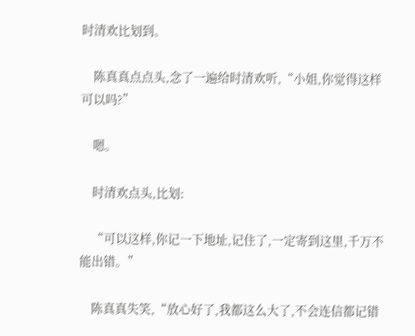时清欢比划到。

    陈真真点点头,念了一遍给时清欢听,“小姐,你觉得这样可以吗?”

    嗯。

    时清欢点头,比划:

    “可以这样,你记一下地址,记住了,一定寄到这里,千万不能出错。”

    陈真真失笑,“放心好了,我都这么大了,不会连信都记错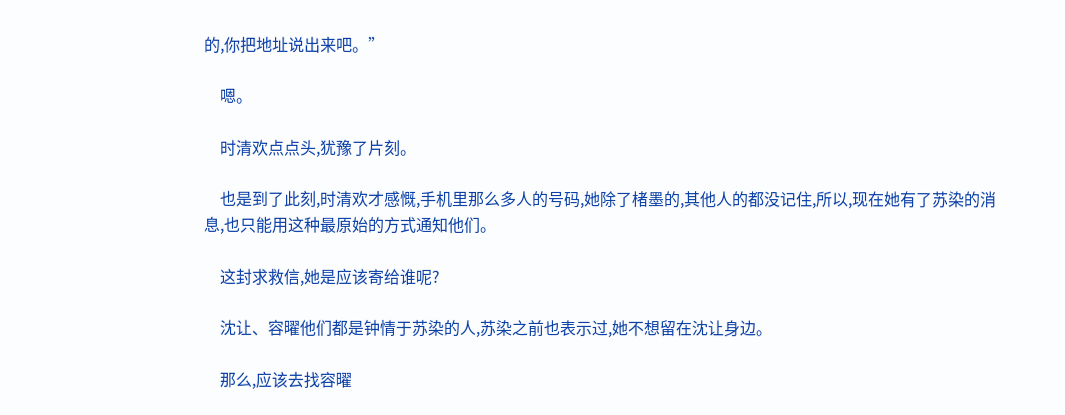的,你把地址说出来吧。”

    嗯。

    时清欢点点头,犹豫了片刻。

    也是到了此刻,时清欢才感慨,手机里那么多人的号码,她除了楮墨的,其他人的都没记住,所以,现在她有了苏染的消息,也只能用这种最原始的方式通知他们。

    这封求救信,她是应该寄给谁呢?

    沈让、容曜他们都是钟情于苏染的人,苏染之前也表示过,她不想留在沈让身边。

    那么,应该去找容曜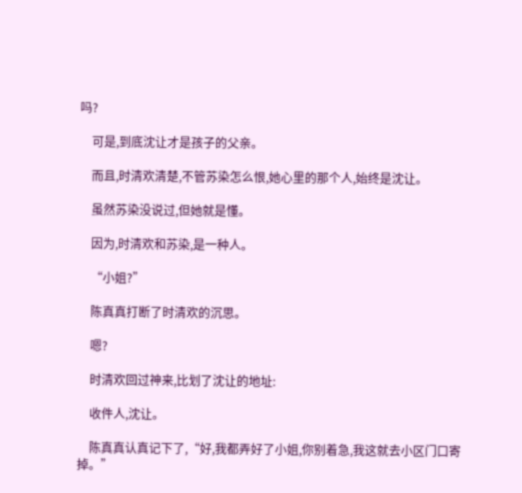吗?

    可是,到底沈让才是孩子的父亲。

    而且,时清欢清楚,不管苏染怎么恨,她心里的那个人,始终是沈让。

    虽然苏染没说过,但她就是懂。

    因为,时清欢和苏染,是一种人。

    “小姐?”

    陈真真打断了时清欢的沉思。

    嗯?

    时清欢回过神来,比划了沈让的地址:

    收件人,沈让。

    陈真真认真记下了,“好,我都弄好了小姐,你别着急,我这就去小区门口寄掉。”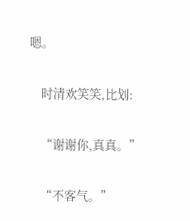嗯。

    时清欢笑笑,比划:

    “谢谢你,真真。”

    “不客气。”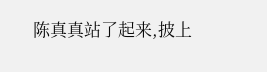陈真真站了起来,披上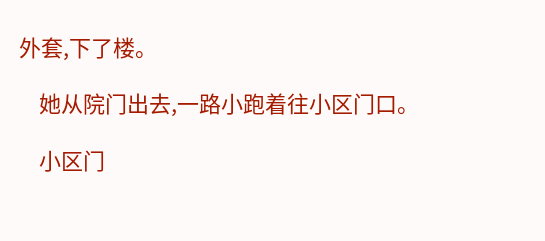外套,下了楼。

    她从院门出去,一路小跑着往小区门口。

    小区门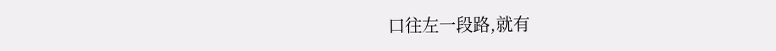口往左一段路,就有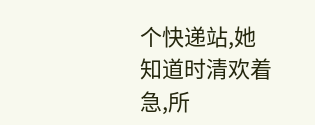个快递站,她知道时清欢着急,所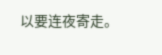以要连夜寄走。